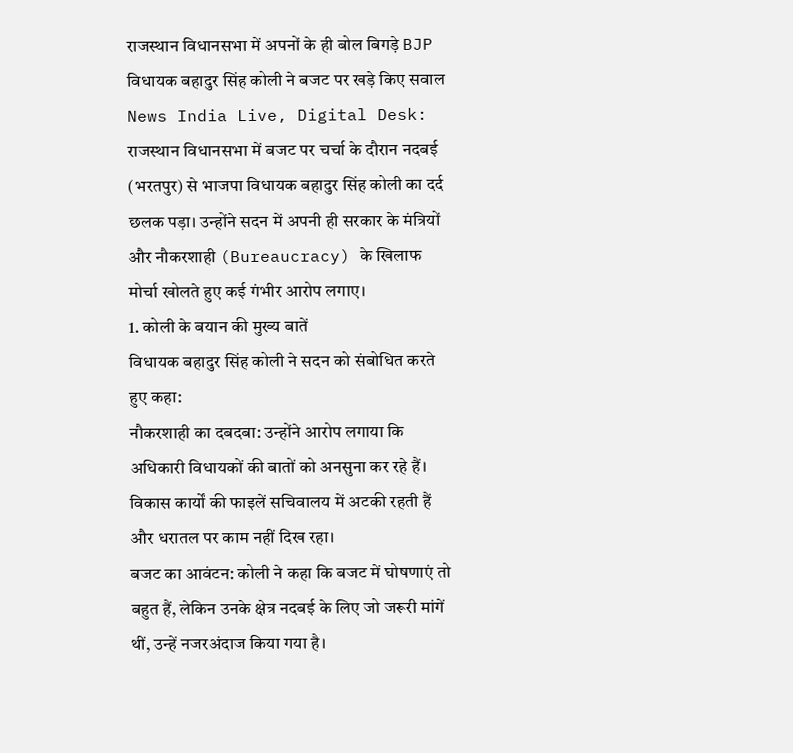राजस्थान विधानसभा में अपनों के ही बोल बिगड़े BJP विधायक बहादुर सिंह कोली ने बजट पर खड़े किए सवाल
News India Live, Digital Desk: राजस्थान विधानसभा में बजट पर चर्चा के दौरान नदबई (भरतपुर) से भाजपा विधायक बहादुर सिंह कोली का दर्द छलक पड़ा। उन्होंने सदन में अपनी ही सरकार के मंत्रियों और नौकरशाही (Bureaucracy) के खिलाफ मोर्चा खोलते हुए कई गंभीर आरोप लगाए।
1. कोली के बयान की मुख्य बातें
विधायक बहादुर सिंह कोली ने सदन को संबोधित करते हुए कहा:
नौकरशाही का दबदबा: उन्होंने आरोप लगाया कि अधिकारी विधायकों की बातों को अनसुना कर रहे हैं। विकास कार्यों की फाइलें सचिवालय में अटकी रहती हैं और धरातल पर काम नहीं दिख रहा।
बजट का आवंटन: कोली ने कहा कि बजट में घोषणाएं तो बहुत हैं, लेकिन उनके क्षेत्र नदबई के लिए जो जरूरी मांगें थीं, उन्हें नजरअंदाज किया गया है।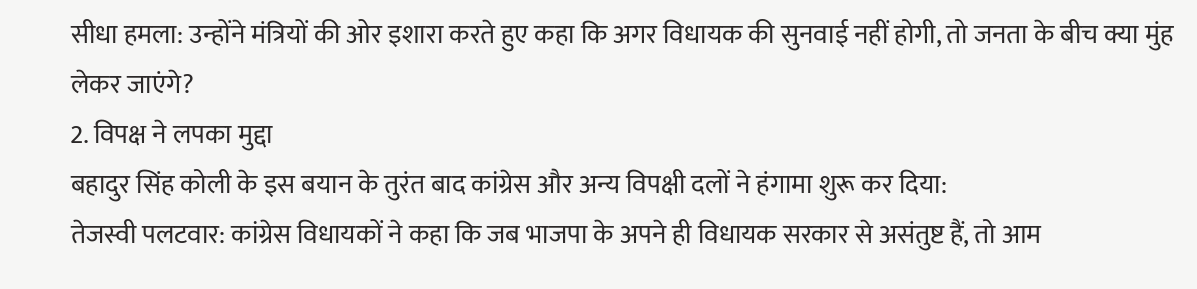सीधा हमला: उन्होंने मंत्रियों की ओर इशारा करते हुए कहा कि अगर विधायक की सुनवाई नहीं होगी, तो जनता के बीच क्या मुंह लेकर जाएंगे?
2. विपक्ष ने लपका मुद्दा
बहादुर सिंह कोली के इस बयान के तुरंत बाद कांग्रेस और अन्य विपक्षी दलों ने हंगामा शुरू कर दिया:
तेजस्वी पलटवार: कांग्रेस विधायकों ने कहा कि जब भाजपा के अपने ही विधायक सरकार से असंतुष्ट हैं, तो आम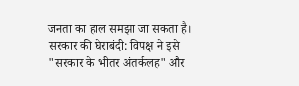जनता का हाल समझा जा सकता है।
सरकार की घेराबंदी: विपक्ष ने इसे "सरकार के भीतर अंतर्कलह" और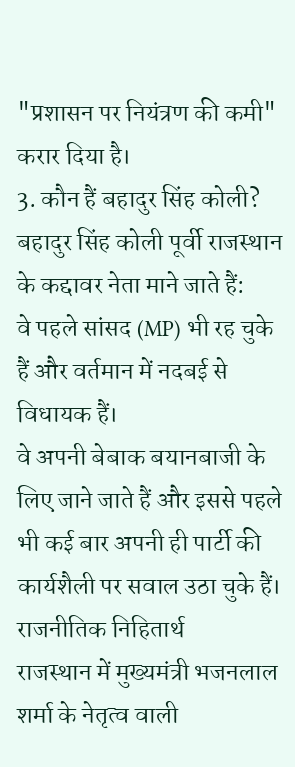"प्रशासन पर नियंत्रण की कमी" करार दिया है।
3. कौन हैं बहादुर सिंह कोली?
बहादुर सिंह कोली पूर्वी राजस्थान के कद्दावर नेता माने जाते हैं:
वे पहले सांसद (MP) भी रह चुके हैं और वर्तमान में नदबई से विधायक हैं।
वे अपनी बेबाक बयानबाजी के लिए जाने जाते हैं और इससे पहले भी कई बार अपनी ही पार्टी की कार्यशैली पर सवाल उठा चुके हैं।
राजनीतिक निहितार्थ
राजस्थान में मुख्यमंत्री भजनलाल शर्मा के नेतृत्व वाली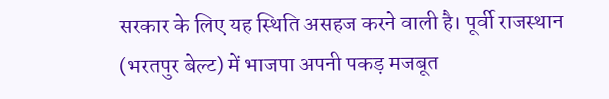सरकार के लिए यह स्थिति असहज करने वाली है। पूर्वी राजस्थान (भरतपुर बेल्ट) में भाजपा अपनी पकड़ मजबूत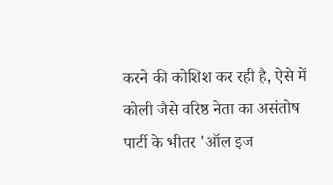करने की कोशिश कर रही है, ऐसे में कोली जैसे वरिष्ठ नेता का असंतोष पार्टी के भीतर 'ऑल इज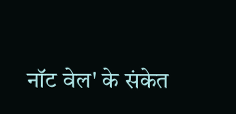नॉट वेल' के संकेत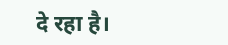दे रहा है।